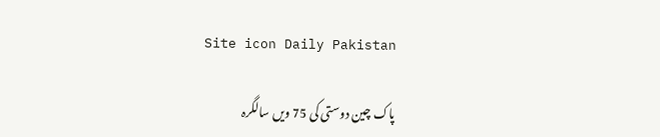Site icon Daily Pakistan

پاک چین دوستی کی 75 ویں سالگرہ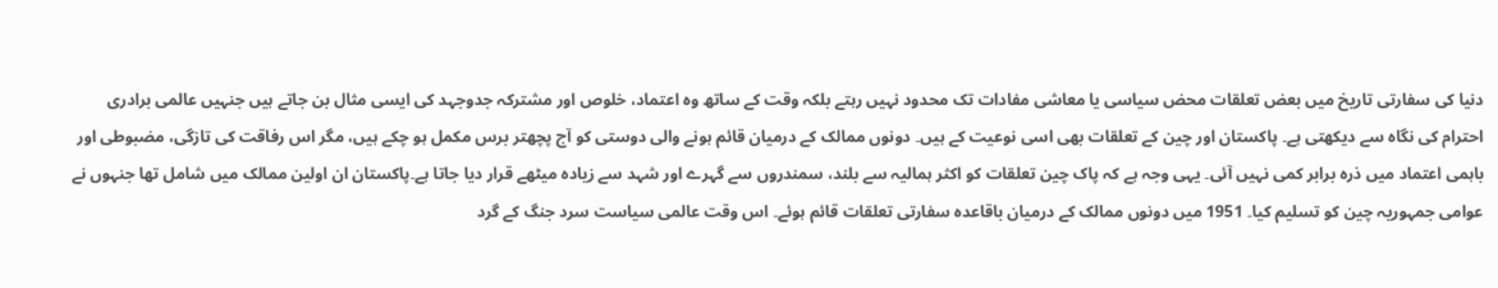دنیا کی سفارتی تاریخ میں بعض تعلقات محض سیاسی یا معاشی مفادات تک محدود نہیں رہتے بلکہ وقت کے ساتھ وہ اعتماد، خلوص اور مشترکہ جدوجہد کی ایسی مثال بن جاتے ہیں جنہیں عالمی برادری احترام کی نگاہ سے دیکھتی ہے۔ پاکستان اور چین کے تعلقات بھی اسی نوعیت کے ہیں۔ دونوں ممالک کے درمیان قائم ہونے والی دوستی کو آج پچھتر برس مکمل ہو چکے ہیں، مگر اس رفاقت کی تازگی، مضبوطی اور باہمی اعتماد میں ذرہ برابر کمی نہیں آئی۔ یہی وجہ ہے کہ پاک چین تعلقات کو اکثر ہمالیہ سے بلند، سمندروں سے گہرے اور شہد سے زیادہ میٹھے قرار دیا جاتا ہے۔پاکستان ان اولین ممالک میں شامل تھا جنہوں نے عوامی جمہوریہ چین کو تسلیم کیا۔ 1951 میں دونوں ممالک کے درمیان باقاعدہ سفارتی تعلقات قائم ہوئے۔ اس وقت عالمی سیاست سرد جنگ کے گرد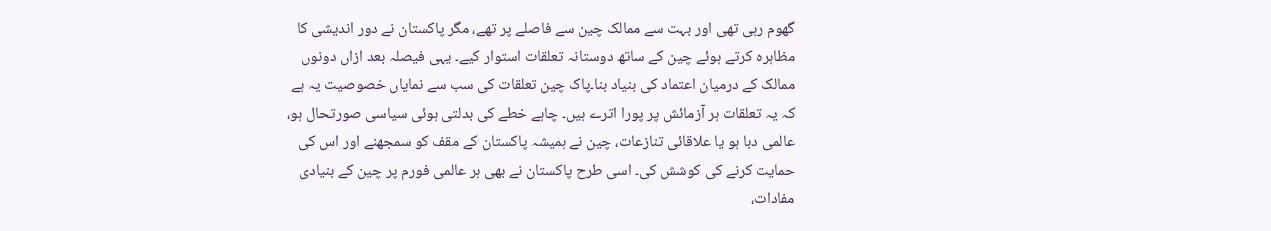گھوم رہی تھی اور بہت سے ممالک چین سے فاصلے پر تھے، مگر پاکستان نے دور اندیشی کا مظاہرہ کرتے ہوئے چین کے ساتھ دوستانہ تعلقات استوار کیے۔ یہی فیصلہ بعد ازاں دونوں ممالک کے درمیان اعتماد کی بنیاد بنا۔پاک چین تعلقات کی سب سے نمایاں خصوصیت یہ ہے کہ یہ تعلقات ہر آزمائش پر پورا اترے ہیں۔ چاہے خطے کی بدلتی ہوئی سیاسی صورتحال ہو، عالمی دبا ہو یا علاقائی تنازعات، چین نے ہمیشہ پاکستان کے مقف کو سمجھنے اور اس کی حمایت کرنے کی کوشش کی۔ اسی طرح پاکستان نے بھی ہر عالمی فورم پر چین کے بنیادی مفادات،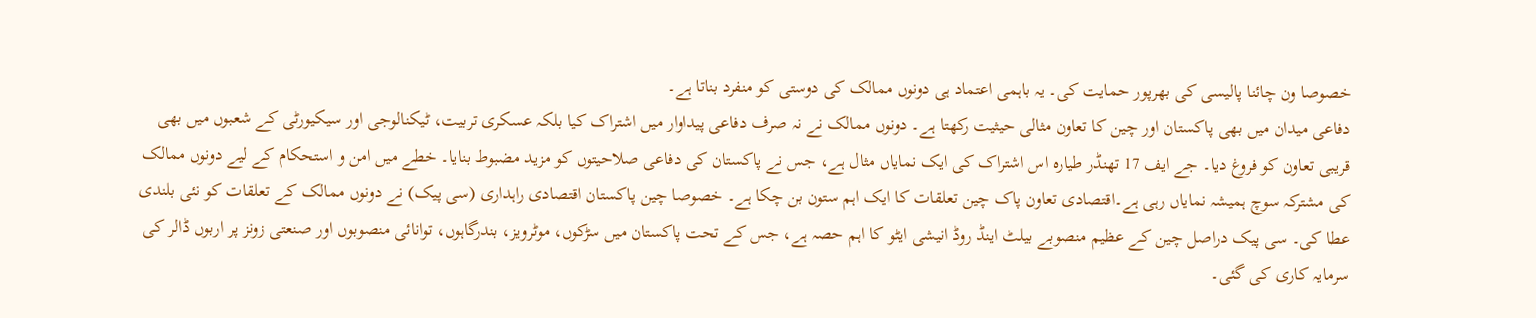خصوصا ون چائنا پالیسی کی بھرپور حمایت کی۔ یہ باہمی اعتماد ہی دونوں ممالک کی دوستی کو منفرد بناتا ہے۔
دفاعی میدان میں بھی پاکستان اور چین کا تعاون مثالی حیثیت رکھتا ہے۔ دونوں ممالک نے نہ صرف دفاعی پیداوار میں اشتراک کیا بلکہ عسکری تربیت، ٹیکنالوجی اور سیکیورٹی کے شعبوں میں بھی قریبی تعاون کو فروغ دیا۔ جے ایف 17 تھنڈر طیارہ اس اشتراک کی ایک نمایاں مثال ہے، جس نے پاکستان کی دفاعی صلاحیتوں کو مزید مضبوط بنایا۔ خطے میں امن و استحکام کے لیے دونوں ممالک کی مشترکہ سوچ ہمیشہ نمایاں رہی ہے۔اقتصادی تعاون پاک چین تعلقات کا ایک اہم ستون بن چکا ہے۔ خصوصا چین پاکستان اقتصادی راہداری (سی پیک) نے دونوں ممالک کے تعلقات کو نئی بلندی عطا کی۔ سی پیک دراصل چین کے عظیم منصوبے بیلٹ اینڈ روڈ انیشی ایٹو کا اہم حصہ ہے، جس کے تحت پاکستان میں سڑکوں، موٹرویز، بندرگاہوں، توانائی منصوبوں اور صنعتی زونز پر اربوں ڈالر کی سرمایہ کاری کی گئی۔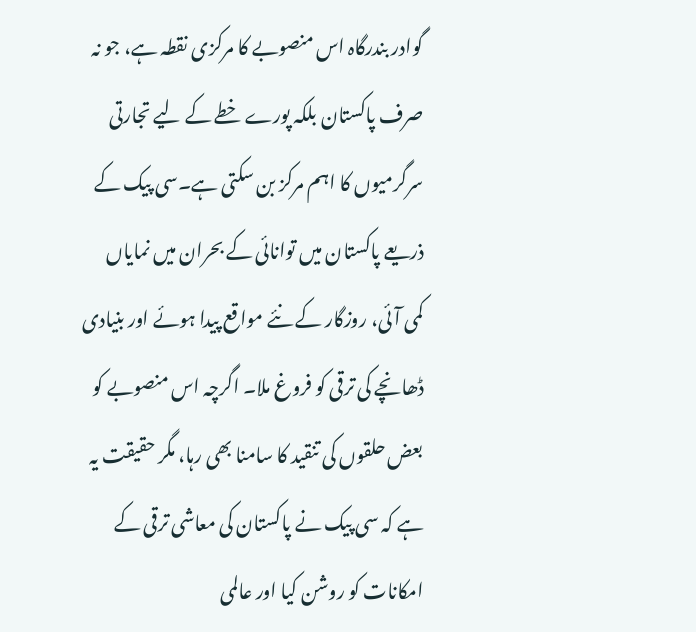گوادر بندرگاہ اس منصوبے کا مرکزی نقطہ ہے، جو نہ صرف پاکستان بلکہ پورے خطے کے لیے تجارتی سرگرمیوں کا اہم مرکز بن سکتی ہے۔سی پیک کے ذریعے پاکستان میں توانائی کے بحران میں نمایاں کمی آئی، روزگار کے نئے مواقع پیدا ہوئے اور بنیادی ڈھانچے کی ترقی کو فروغ ملا۔ اگرچہ اس منصوبے کو بعض حلقوں کی تنقید کا سامنا بھی رہا، مگر حقیقت یہ ہے کہ سی پیک نے پاکستان کی معاشی ترقی کے امکانات کو روشن کیا اور عالمی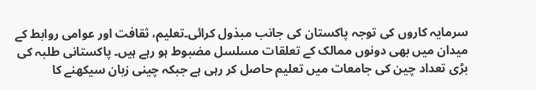سرمایہ کاروں کی توجہ پاکستان کی جانب مبذول کرائی۔تعلیم، ثقافت اور عوامی روابط کے میدان میں بھی دونوں ممالک کے تعلقات مسلسل مضبوط ہو رہے ہیں۔ پاکستانی طلبہ کی بڑی تعداد چین کی جامعات میں تعلیم حاصل کر رہی ہے جبکہ چینی زبان سیکھنے کا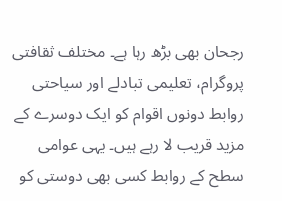رجحان بھی بڑھ رہا ہے۔ مختلف ثقافتی پروگرام، تعلیمی تبادلے اور سیاحتی روابط دونوں اقوام کو ایک دوسرے کے مزید قریب لا رہے ہیں۔ یہی عوامی سطح کے روابط کسی بھی دوستی کو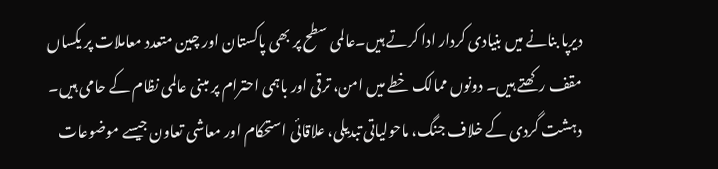دیرپا بنانے میں بنیادی کردار ادا کرتے ہیں۔عالمی سطح پر بھی پاکستان اور چین متعدد معاملات پر یکساں مقف رکھتے ہیں۔ دونوں ممالک خطے میں امن، ترقی اور باہمی احترام پر مبنی عالمی نظام کے حامی ہیں۔ دہشت گردی کے خلاف جنگ، ماحولیاتی تبدیلی، علاقائی استحکام اور معاشی تعاون جیسے موضوعات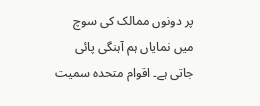پر دونوں ممالک کی سوچ میں نمایاں ہم آہنگی پائی جاتی ہے۔ اقوام متحدہ سمیت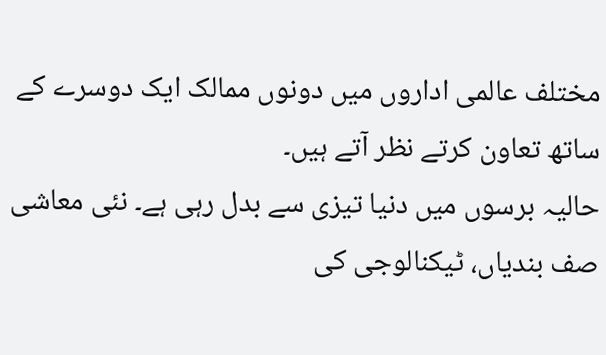مختلف عالمی اداروں میں دونوں ممالک ایک دوسرے کے ساتھ تعاون کرتے نظر آتے ہیں۔
حالیہ برسوں میں دنیا تیزی سے بدل رہی ہے۔ نئی معاشی صف بندیاں، ٹیکنالوجی کی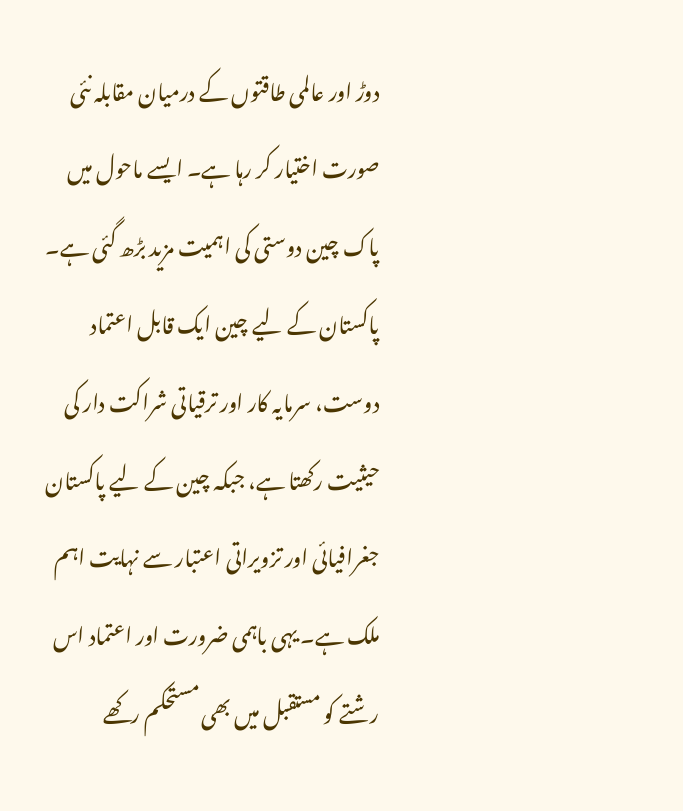دوڑ اور عالمی طاقتوں کے درمیان مقابلہ نئی صورت اختیار کر رہا ہے۔ ایسے ماحول میں پاک چین دوستی کی اہمیت مزید بڑھ گئی ہے۔ پاکستان کے لیے چین ایک قابل اعتماد دوست، سرمایہ کار اور ترقیاتی شراکت دار کی حیثیت رکھتا ہے، جبکہ چین کے لیے پاکستان جغرافیائی اور تزویراتی اعتبار سے نہایت اہم ملک ہے۔ یہی باہمی ضرورت اور اعتماد اس رشتے کو مستقبل میں بھی مستحکم رکھے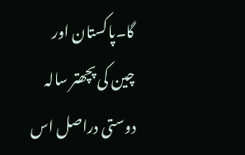گا۔پاکستان اور چین کی پچھتر سالہ دوستی دراصل اس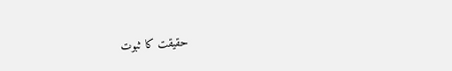حقیقت کا ثبوت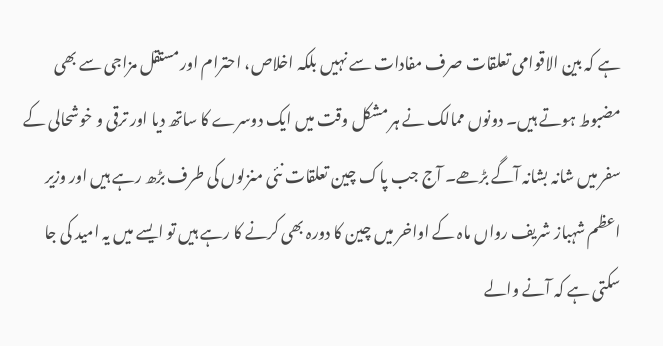ہے کہ بین الاقوامی تعلقات صرف مفادات سے نہیں بلکہ اخلاص، احترام اور مستقل مزاجی سے بھی مضبوط ہوتے ہیں۔ دونوں ممالک نے ہر مشکل وقت میں ایک دوسرے کا ساتھ دیا اور ترقی و خوشحالی کے سفر میں شانہ بشانہ آگے بڑھے۔ آج جب پاک چین تعلقات نئی منزلوں کی طرف بڑھ رہے ہیں اور وزیر اعظم شہباز شریف رواں ماہ کے اواخر میں چین کا دورہ بھی کرنے کا رہے ہیں تو ایسے میں یہ امید کی جا سکتی ہے کہ آنے والے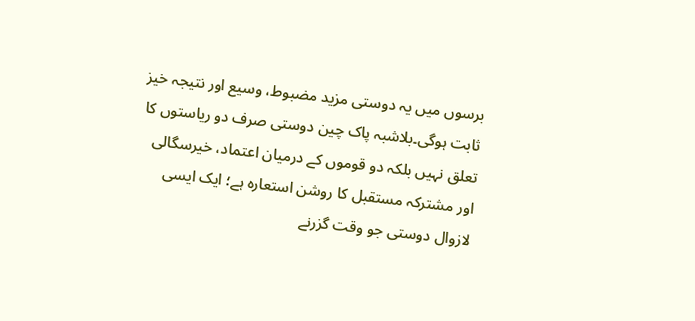برسوں میں یہ دوستی مزید مضبوط، وسیع اور نتیجہ خیز ثابت ہوگی۔بلاشبہ پاک چین دوستی صرف دو ریاستوں کا تعلق نہیں بلکہ دو قوموں کے درمیان اعتماد، خیرسگالی اور مشترکہ مستقبل کا روشن استعارہ ہے؛ ایک ایسی لازوال دوستی جو وقت گزرنے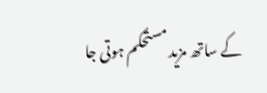کے ساتھ مزید مستحکم ہوتی جا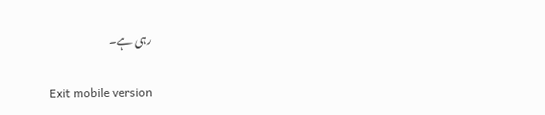رہی ہے۔

Exit mobile version